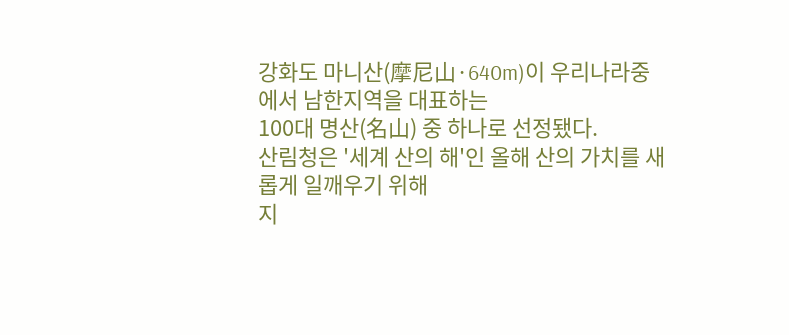강화도 마니산(摩尼山·640m)이 우리나라중에서 남한지역을 대표하는
100대 명산(名山) 중 하나로 선정됐다.
산림청은 '세계 산의 해'인 올해 산의 가치를 새롭게 일깨우기 위해
지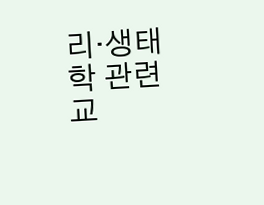리·생태학 관련 교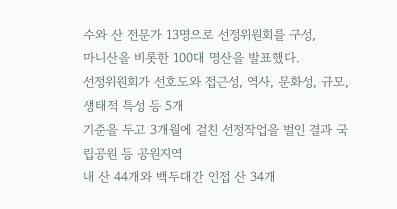수와 산 전문가 13명으로 선정위원회를 구성,
마니산을 비롯한 100대 명산을 발표했다.
선정위원회가 선호도와 접근성, 역사, 문화성, 규모, 생태적 특성 등 5개
기준을 두고 3개월에 걸친 선정작업을 벌인 결과 국립공원 등 공원지역
내 산 44개와 백두대간 인접 산 34개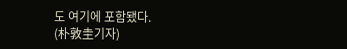도 여기에 포함됐다.
(朴敦圭기자)